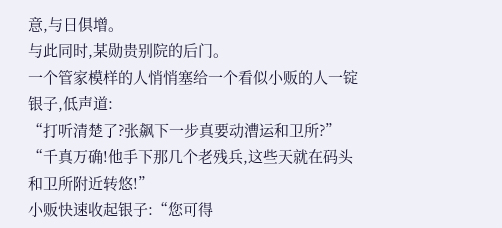意,与日俱增。
与此同时,某勋贵别院的后门。
一个管家模样的人悄悄塞给一个看似小贩的人一锭银子,低声道:
“打听清楚了?张飙下一步真要动漕运和卫所?”
“千真万确!他手下那几个老残兵,这些天就在码头和卫所附近转悠!”
小贩快速收起银子:“您可得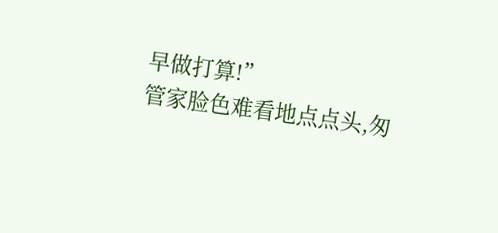早做打算!”
管家脸色难看地点点头,匆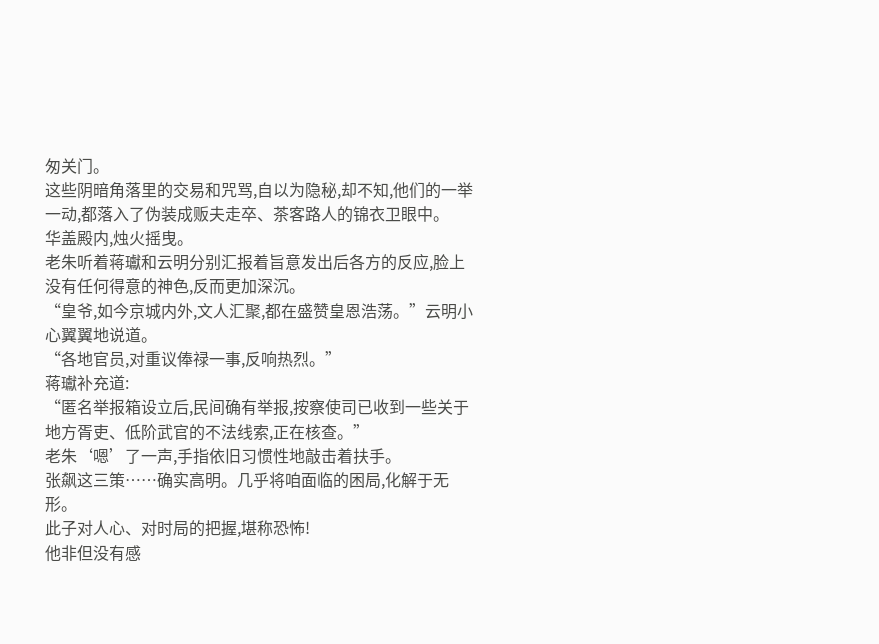匆关门。
这些阴暗角落里的交易和咒骂,自以为隐秘,却不知,他们的一举一动,都落入了伪装成贩夫走卒、茶客路人的锦衣卫眼中。
华盖殿内,烛火摇曳。
老朱听着蒋瓛和云明分别汇报着旨意发出后各方的反应,脸上没有任何得意的神色,反而更加深沉。
“皇爷,如今京城内外,文人汇聚,都在盛赞皇恩浩荡。”云明小心翼翼地说道。
“各地官员,对重议俸禄一事,反响热烈。”
蒋瓛补充道:
“匿名举报箱设立后,民间确有举报,按察使司已收到一些关于地方胥吏、低阶武官的不法线索,正在核查。”
老朱‘嗯’了一声,手指依旧习惯性地敲击着扶手。
张飙这三策……确实高明。几乎将咱面临的困局,化解于无形。
此子对人心、对时局的把握,堪称恐怖!
他非但没有感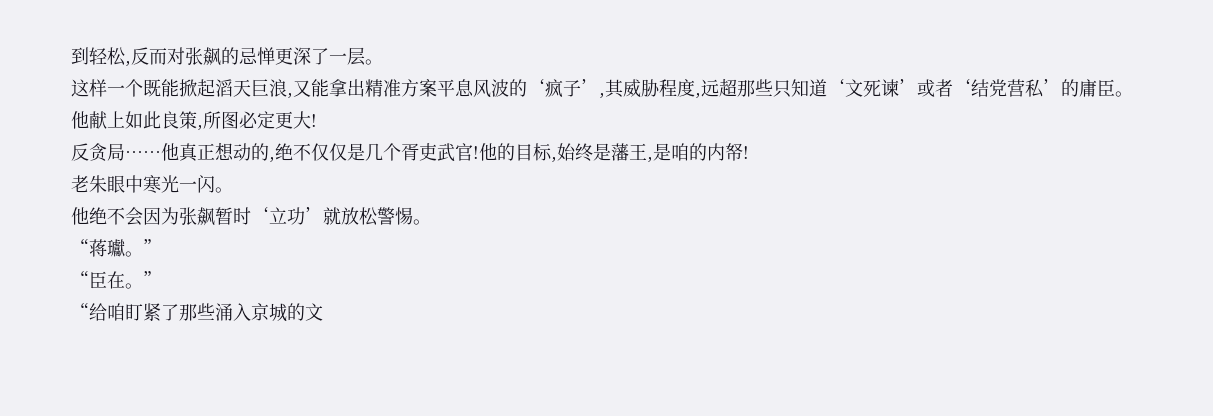到轻松,反而对张飙的忌惮更深了一层。
这样一个既能掀起滔天巨浪,又能拿出精准方案平息风波的‘疯子’,其威胁程度,远超那些只知道‘文死谏’或者‘结党营私’的庸臣。
他献上如此良策,所图必定更大!
反贪局……他真正想动的,绝不仅仅是几个胥吏武官!他的目标,始终是藩王,是咱的内帑!
老朱眼中寒光一闪。
他绝不会因为张飙暂时‘立功’就放松警惕。
“蒋瓛。”
“臣在。”
“给咱盯紧了那些涌入京城的文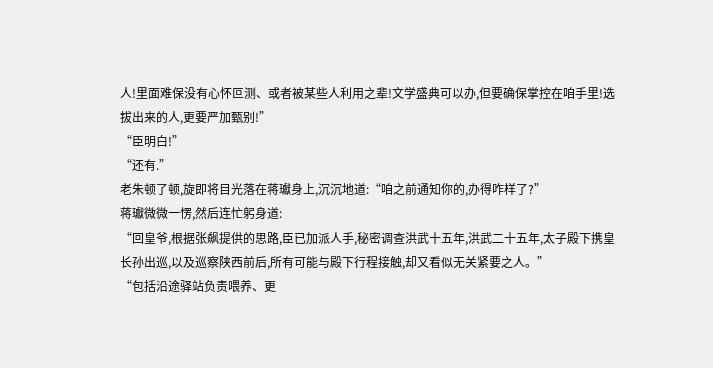人!里面难保没有心怀叵测、或者被某些人利用之辈!文学盛典可以办,但要确保掌控在咱手里!选拔出来的人,更要严加甄别!”
“臣明白!”
“还有.”
老朱顿了顿,旋即将目光落在蒋瓛身上,沉沉地道:“咱之前通知你的,办得咋样了?”
蒋瓛微微一愣,然后连忙躬身道:
“回皇爷,根据张飙提供的思路,臣已加派人手,秘密调查洪武十五年,洪武二十五年,太子殿下携皇长孙出巡,以及巡察陕西前后,所有可能与殿下行程接触,却又看似无关紧要之人。”
“包括沿途驿站负责喂养、更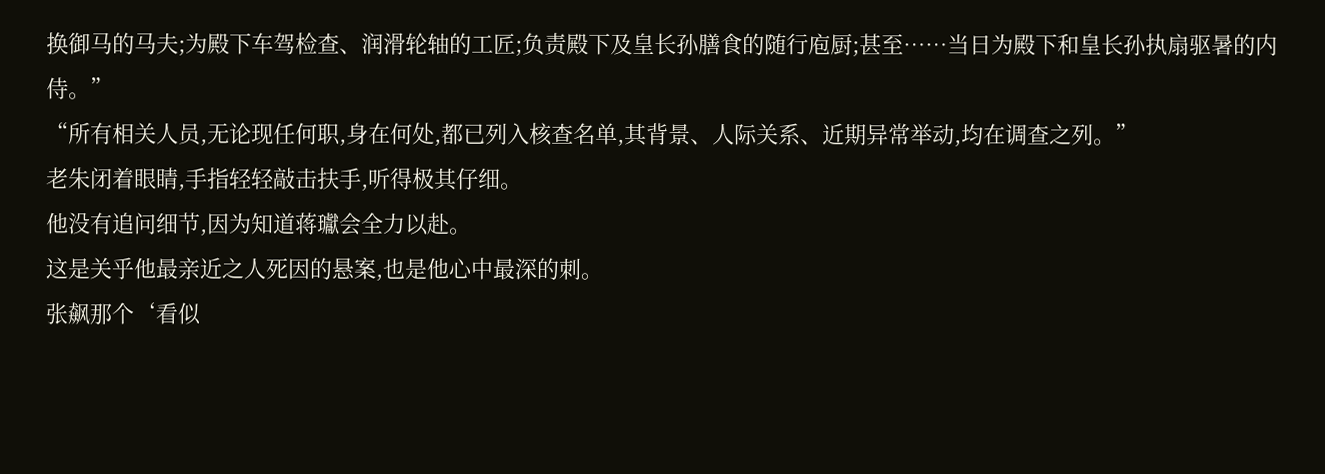换御马的马夫;为殿下车驾检查、润滑轮轴的工匠;负责殿下及皇长孙膳食的随行庖厨;甚至……当日为殿下和皇长孙执扇驱暑的内侍。”
“所有相关人员,无论现任何职,身在何处,都已列入核查名单,其背景、人际关系、近期异常举动,均在调查之列。”
老朱闭着眼睛,手指轻轻敲击扶手,听得极其仔细。
他没有追问细节,因为知道蒋瓛会全力以赴。
这是关乎他最亲近之人死因的悬案,也是他心中最深的刺。
张飙那个‘看似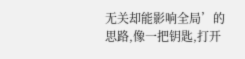无关却能影响全局’的思路,像一把钥匙,打开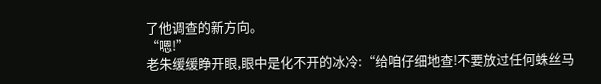了他调查的新方向。
“嗯!”
老朱缓缓睁开眼,眼中是化不开的冰冷:“给咱仔细地查!不要放过任何蛛丝马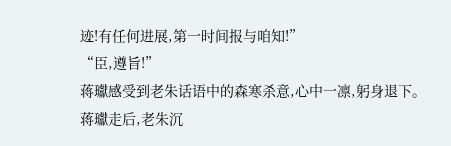迹!有任何进展,第一时间报与咱知!”
“臣,遵旨!”
蒋瓛感受到老朱话语中的森寒杀意,心中一凛,躬身退下。
蒋瓛走后,老朱沉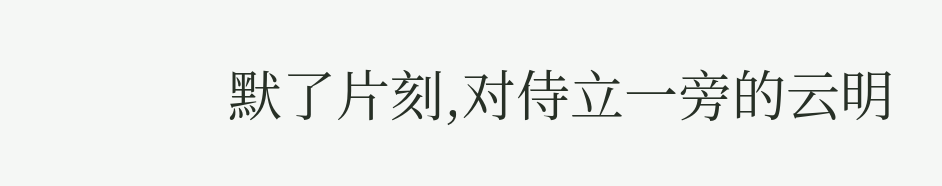默了片刻,对侍立一旁的云明